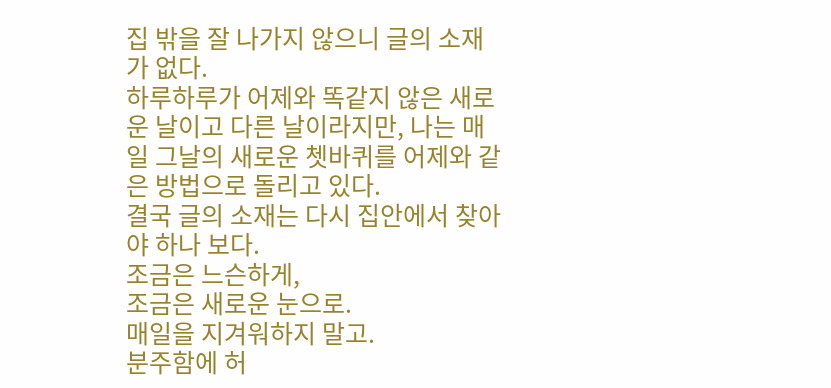집 밖을 잘 나가지 않으니 글의 소재가 없다.
하루하루가 어제와 똑같지 않은 새로운 날이고 다른 날이라지만, 나는 매일 그날의 새로운 쳇바퀴를 어제와 같은 방법으로 돌리고 있다.
결국 글의 소재는 다시 집안에서 찾아야 하나 보다.
조금은 느슨하게,
조금은 새로운 눈으로.
매일을 지겨워하지 말고.
분주함에 허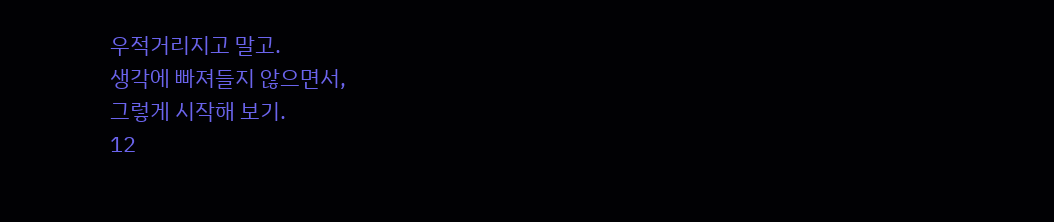우적거리지고 말고.
생각에 빠져들지 않으면서,
그렇게 시작해 보기.
12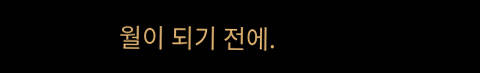월이 되기 전에.